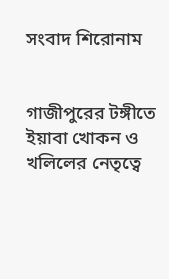সংবাদ শিরোনাম


গাজীপুরের টঙ্গীতে ইয়াবা খোকন ও খলিলের নেতৃত্বে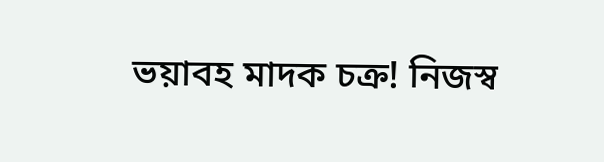ভয়াবহ মাদক চক্র! নিজস্ব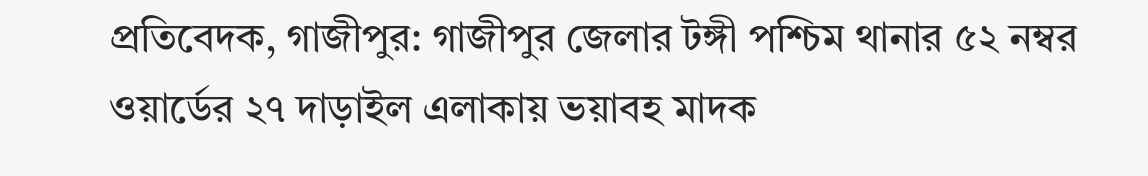প্রতিবেদক, গাজীপুর: গাজীপুর জেলার টঙ্গী পশ্চিম থানার ৫২ নম্বর ওয়ার্ডের ২৭ দাড়াইল এলাকায় ভয়াবহ মাদক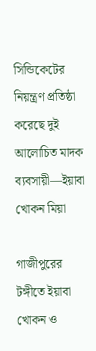সিন্ডিকেটের নিয়ন্ত্রণ প্রতিষ্ঠা করেছে দুই আলোচিত মাদক ব্যবসায়ী—ইয়াবা খোকন মিয়া

গাজীপুরের টঙ্গীতে ইয়াবা খোকন ও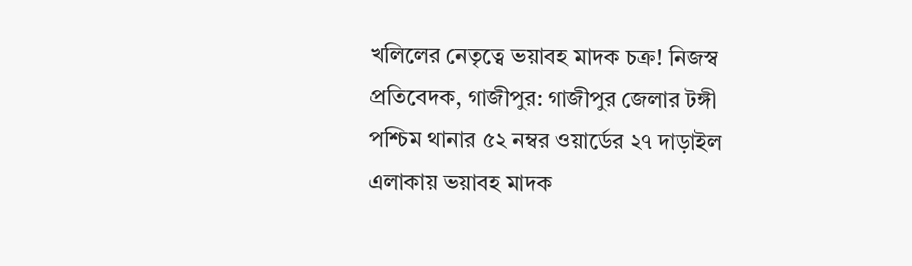খলিলের নেতৃত্বে ভয়াবহ মাদক চক্র! নিজস্ব প্রতিবেদক, গাজীপুর: গাজীপুর জেলার টঙ্গী পশ্চিম থানার ৫২ নম্বর ওয়ার্ডের ২৭ দাড়াইল এলাকায় ভয়াবহ মাদক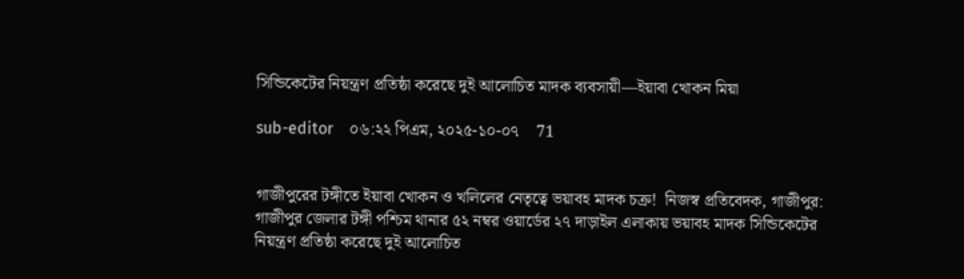সিন্ডিকেটের নিয়ন্ত্রণ প্রতিষ্ঠা করেছে দুই আলোচিত মাদক ব্যবসায়ী—ইয়াবা খোকন মিয়া

sub-editor    ০৬:২২ পিএম, ২০২৫-১০-০৭    71


গাজীপুরের টঙ্গীতে ইয়াবা খোকন ও খলিলের নেতৃত্বে ভয়াবহ মাদক চক্র!  নিজস্ব প্রতিবেদক, গাজীপুর: গাজীপুর জেলার টঙ্গী পশ্চিম থানার ৫২ নম্বর ওয়ার্ডের ২৭ দাড়াইল এলাকায় ভয়াবহ মাদক সিন্ডিকেটের নিয়ন্ত্রণ প্রতিষ্ঠা করেছে দুই আলোচিত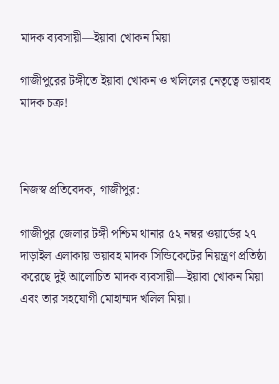মাদক ব্যবসায়ী—ইয়াবা খোকন মিয়া

গাজীপুরের টঙ্গীতে ইয়াবা খোকন ও খলিলের নেতৃত্বে ভয়াবহ মাদক চক্র!



নিজস্ব প্রতিবেদক, গাজীপুর:

গাজীপুর জেলার টঙ্গী পশ্চিম থানার ৫২ নম্বর ওয়ার্ডের ২৭ দাড়াইল এলাকায় ভয়াবহ মাদক সিন্ডিকেটের নিয়ন্ত্রণ প্রতিষ্ঠা করেছে দুই আলোচিত মাদক ব্যবসায়ী—ইয়াবা খোকন মিয়া এবং তার সহযোগী মোহাম্মদ খলিল মিয়া।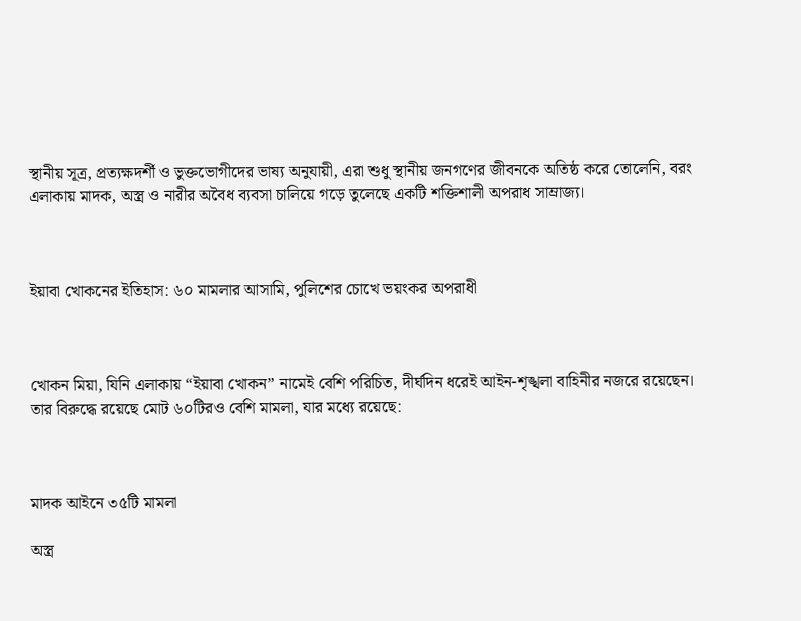স্থানীয় সূত্র, প্রত্যক্ষদর্শী ও ভুক্তভোগীদের ভাষ্য অনুযায়ী, এরা শুধু স্থানীয় জনগণের জীবনকে অতিষ্ঠ করে তোলেনি, বরং এলাকায় মাদক, অস্ত্র ও নারীর অবৈধ ব্যবসা চালিয়ে গড়ে তুলেছে একটি শক্তিশালী অপরাধ সাম্রাজ্য।



ইয়াবা খোকনের ইতিহাস: ৬০ মামলার আসামি, পুলিশের চোখে ভয়ংকর অপরাধী



খোকন মিয়া, যিনি এলাকায় “ইয়াবা খোকন” নামেই বেশি পরিচিত, দীর্ঘদিন ধরেই আইন-শৃঙ্খলা বাহিনীর নজরে রয়েছেন। তার বিরুদ্ধে রয়েছে মোট ৬০টিরও বেশি মামলা, যার মধ্যে রয়েছে:



মাদক আইনে ৩৫টি মামলা

অস্ত্র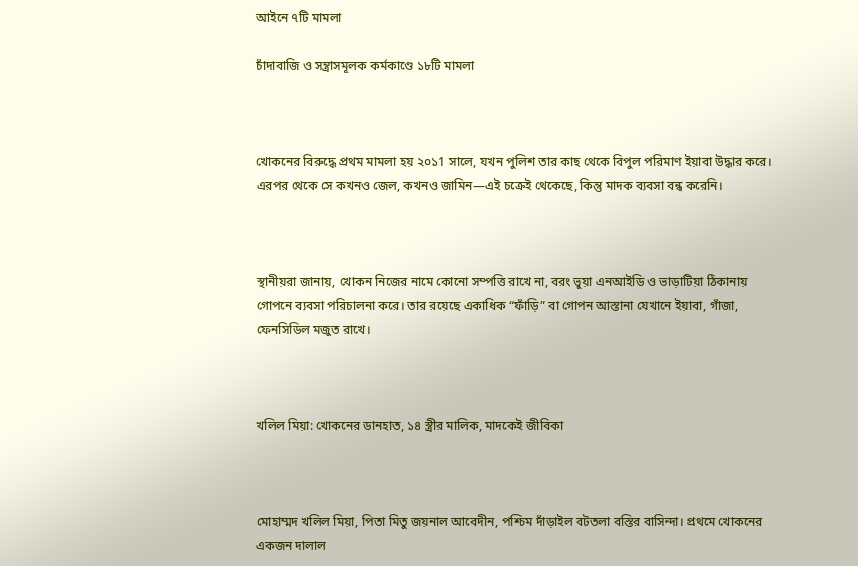আইনে ৭টি মামলা

চাঁদাবাজি ও সন্ত্রাসমূলক কর্মকাণ্ডে ১৮টি মামলা



খোকনের বিরুদ্ধে প্রথম মামলা হয় ২০১1 সালে, যখন পুলিশ তার কাছ থেকে বিপুল পরিমাণ ইয়াবা উদ্ধার করে। এরপর থেকে সে কখনও জেল, কখনও জামিন—এই চক্রেই থেকেছে, কিন্তু মাদক ব্যবসা বন্ধ করেনি।



স্থানীয়রা জানায়, খোকন নিজের নামে কোনো সম্পত্তি রাখে না, বরং ভুয়া এনআইডি ও ভাড়াটিয়া ঠিকানায় গোপনে ব্যবসা পরিচালনা করে। তার রয়েছে একাধিক “ফাঁড়ি” বা গোপন আস্তানা যেখানে ইয়াবা, গাঁজা, ফেনসিডিল মজুত রাখে।



খলিল মিয়া: খোকনের ডানহাত, ১৪ স্ত্রীর মালিক, মাদকেই জীবিকা



মোহাম্মদ খলিল মিয়া, পিতা মিতু জয়নাল আবেদীন, পশ্চিম দাঁড়াইল বটতলা বস্তির বাসিন্দা। প্রথমে খোকনের একজন দালাল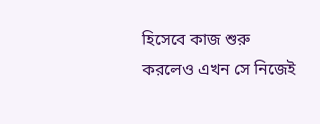হিসেবে কাজ শুরু করলেও এখন সে নিজেই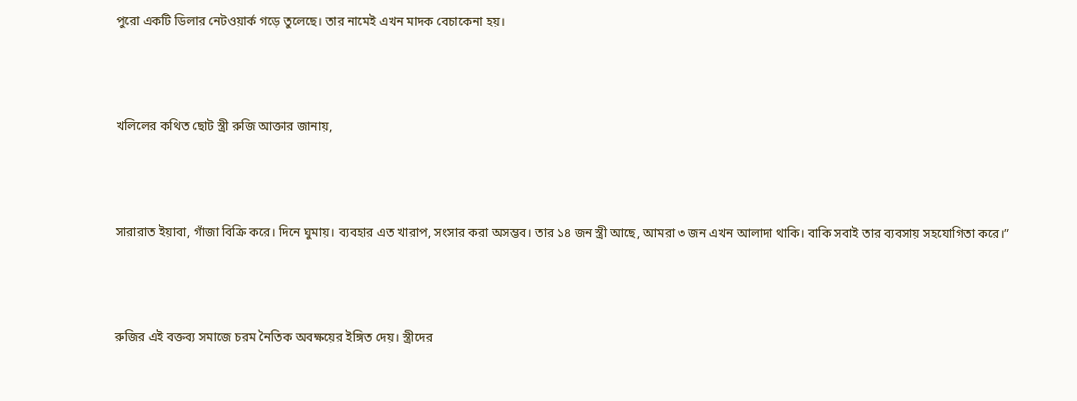পুরো একটি ডিলার নেটওয়ার্ক গড়ে তুলেছে। তার নামেই এখন মাদক বেচাকেনা হয়।



খলিলের কথিত ছোট স্ত্রী রুজি আক্তার জানায়,



সারারাত ইয়াবা, গাঁজা বিক্রি করে। দিনে ঘুমায়। ব্যবহার এত খারাপ, সংসার করা অসম্ভব। তার ১৪ জন স্ত্রী আছে, আমরা ৩ জন এখন আলাদা থাকি। বাকি সবাই তার ব্যবসায় সহযোগিতা করে।”



রুজির এই বক্তব্য সমাজে চরম নৈতিক অবক্ষয়ের ইঙ্গিত দেয়। স্ত্রীদের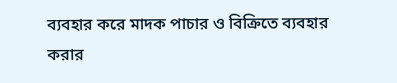ব্যবহার করে মাদক পাচার ও বিক্রিতে ব্যবহার করার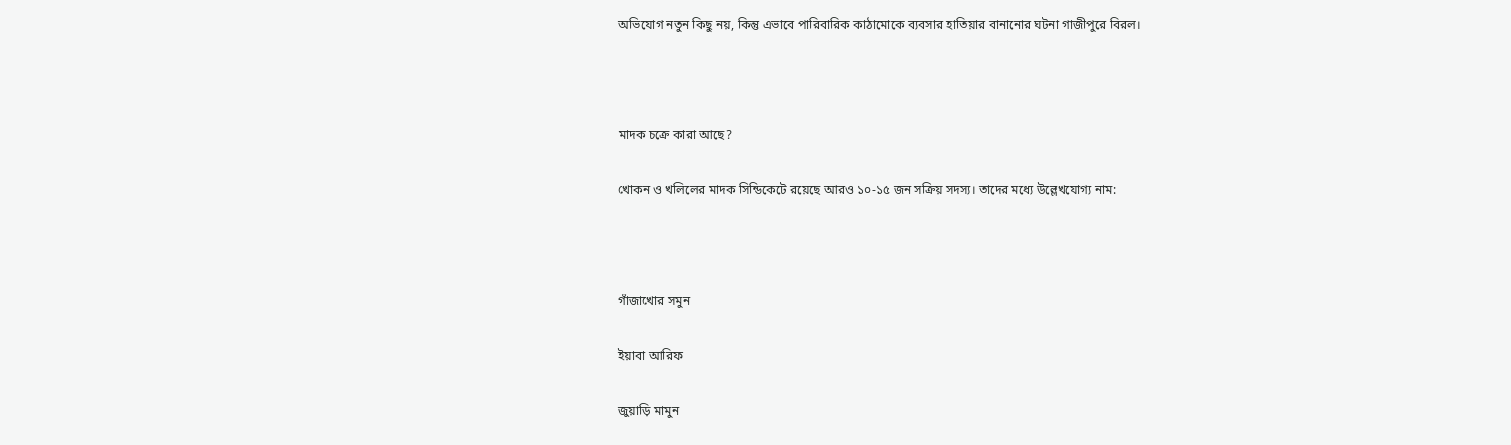অভিযোগ নতুন কিছু নয়, কিন্তু এভাবে পারিবারিক কাঠামোকে ব্যবসার হাতিয়ার বানানোর ঘটনা গাজীপুরে বিরল।



মাদক চক্রে কারা আছে?

খোকন ও খলিলের মাদক সিন্ডিকেটে রয়েছে আরও ১০-১৫ জন সক্রিয় সদস্য। তাদের মধ্যে উল্লেখযোগ্য নাম:



গাঁজাখোর সমুন

ইয়াবা আরিফ

জুয়াড়ি মামুন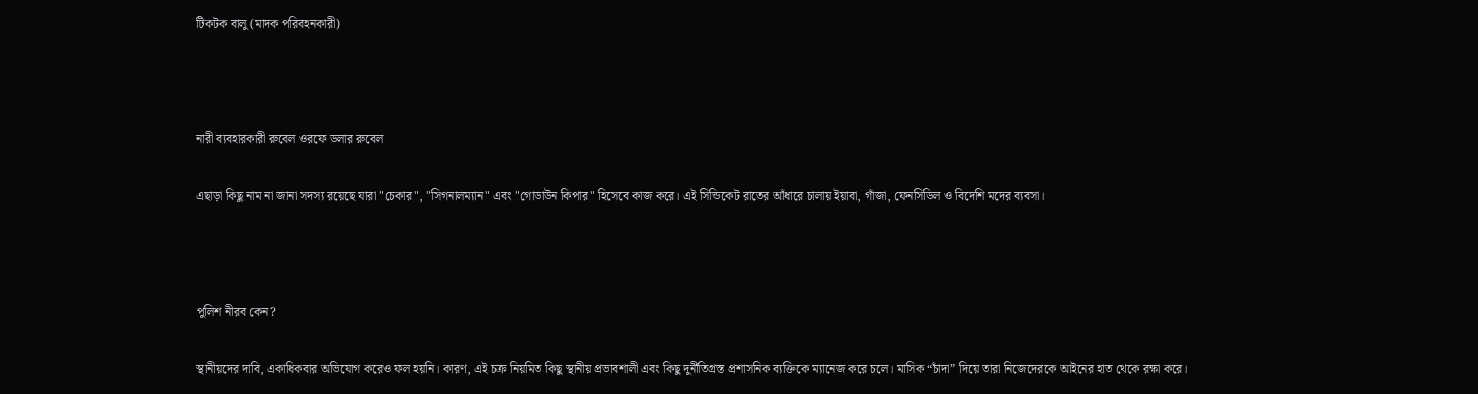টিকটক বালু (মাদক পরিবহনকারী)



নারী ব্যবহারকারী রুবেল ওরফে ডলার রুবেল

এছাড়া কিছু নাম না জানা সদস্য রয়েছে যারা "চেকার", "সিগনালম্যান" এবং "গোডাউন কিপার" হিসেবে কাজ করে। এই সিন্ডিকেট রাতের আঁধারে চালায় ইয়াবা, গাঁজা, ফেনসিডিল ও বিদেশি মদের ব্যবসা।



পুলিশ নীরব কেন?

স্থানীয়দের দাবি, একাধিকবার অভিযোগ করেও ফল হয়নি। কারণ, এই চক্র নিয়মিত কিছু স্থানীয় প্রভাবশালী এবং কিছু দুর্নীতিগ্রস্ত প্রশাসনিক ব্যক্তিকে ম্যানেজ করে চলে। মাসিক “চাঁদা” দিয়ে তারা নিজেদেরকে আইনের হাত থেকে রক্ষা করে।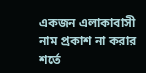একজন এলাকাবাসী নাম প্রকাশ না করার শর্তে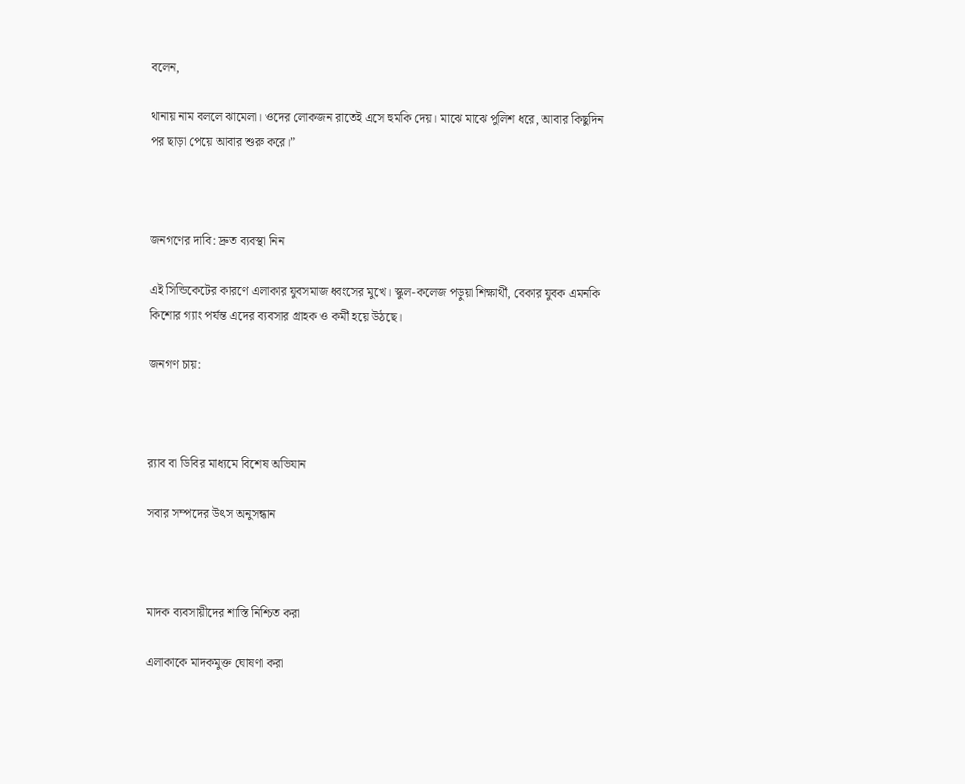বলেন,

থানায় নাম বললে ঝামেলা। ওদের লোকজন রাতেই এসে হুমকি দেয়। মাঝে মাঝে পুলিশ ধরে, আবার কিছুদিন পর ছাড়া পেয়ে আবার শুরু করে।”



জনগণের দাবি: দ্রুত ব্যবস্থা নিন

এই সিন্ডিকেটের কারণে এলাকার যুবসমাজ ধ্বংসের মুখে। স্কুল-কলেজ পড়ুয়া শিক্ষার্থী, বেকার যুবক এমনকি কিশোর গ্যাং পর্যন্ত এদের ব্যবসার গ্রাহক ও কর্মী হয়ে উঠছে।

জনগণ চায়:



র‍্যাব বা ডিবির মাধ্যমে বিশেষ অভিযান

সবার সম্পদের উৎস অনুসন্ধান



মাদক ব্যবসায়ীদের শাস্তি নিশ্চিত করা

এলাকাকে মাদকমুক্ত ঘোষণা করা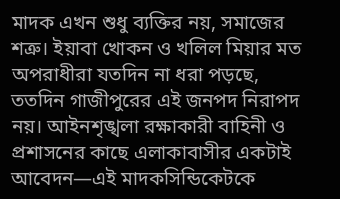মাদক এখন শুধু ব্যক্তির নয়, সমাজের শত্রু। ইয়াবা খোকন ও খলিল মিয়ার মত অপরাধীরা যতদিন না ধরা পড়ছে, ততদিন গাজীপুরের এই জনপদ নিরাপদ নয়। আইনশৃঙ্খলা রক্ষাকারী বাহিনী ও প্রশাসনের কাছে এলাকাবাসীর একটাই আবেদন—এই মাদকসিন্ডিকেটকে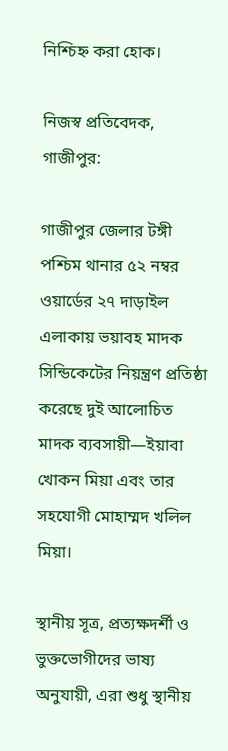নিশ্চিহ্ন করা হোক।

নিজস্ব প্রতিবেদক, গাজীপুর:

গাজীপুর জেলার টঙ্গী পশ্চিম থানার ৫২ নম্বর ওয়ার্ডের ২৭ দাড়াইল এলাকায় ভয়াবহ মাদক সিন্ডিকেটের নিয়ন্ত্রণ প্রতিষ্ঠা করেছে দুই আলোচিত মাদক ব্যবসায়ী—ইয়াবা খোকন মিয়া এবং তার সহযোগী মোহাম্মদ খলিল মিয়া।

স্থানীয় সূত্র, প্রত্যক্ষদর্শী ও ভুক্তভোগীদের ভাষ্য অনুযায়ী, এরা শুধু স্থানীয়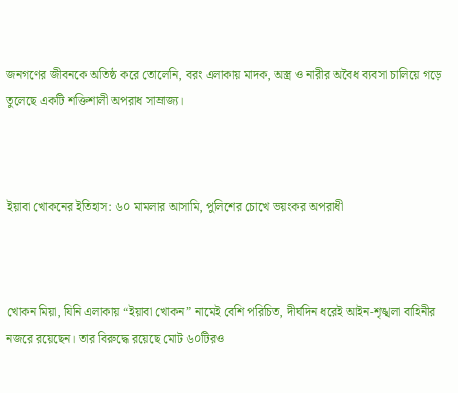জনগণের জীবনকে অতিষ্ঠ করে তোলেনি, বরং এলাকায় মাদক, অস্ত্র ও নারীর অবৈধ ব্যবসা চালিয়ে গড়ে তুলেছে একটি শক্তিশালী অপরাধ সাম্রাজ্য।



ইয়াবা খোকনের ইতিহাস: ৬০ মামলার আসামি, পুলিশের চোখে ভয়ংকর অপরাধী



খোকন মিয়া, যিনি এলাকায় “ইয়াবা খোকন” নামেই বেশি পরিচিত, দীর্ঘদিন ধরেই আইন-শৃঙ্খলা বাহিনীর নজরে রয়েছেন। তার বিরুদ্ধে রয়েছে মোট ৬০টিরও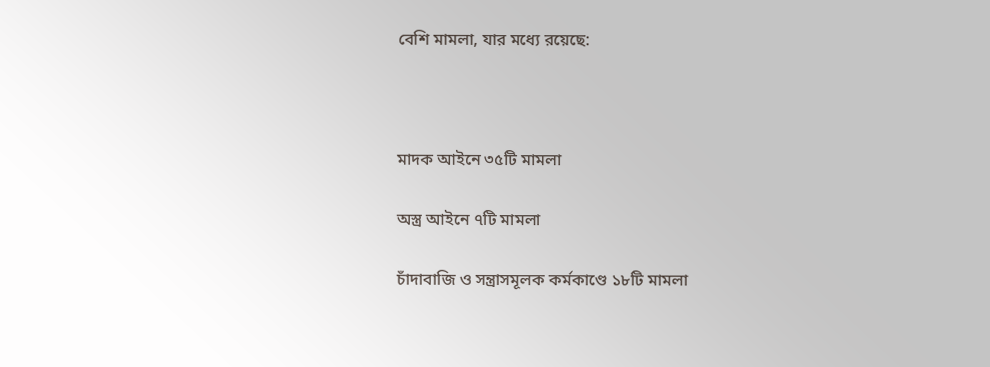বেশি মামলা, যার মধ্যে রয়েছে:



মাদক আইনে ৩৫টি মামলা

অস্ত্র আইনে ৭টি মামলা

চাঁদাবাজি ও সন্ত্রাসমূলক কর্মকাণ্ডে ১৮টি মামলা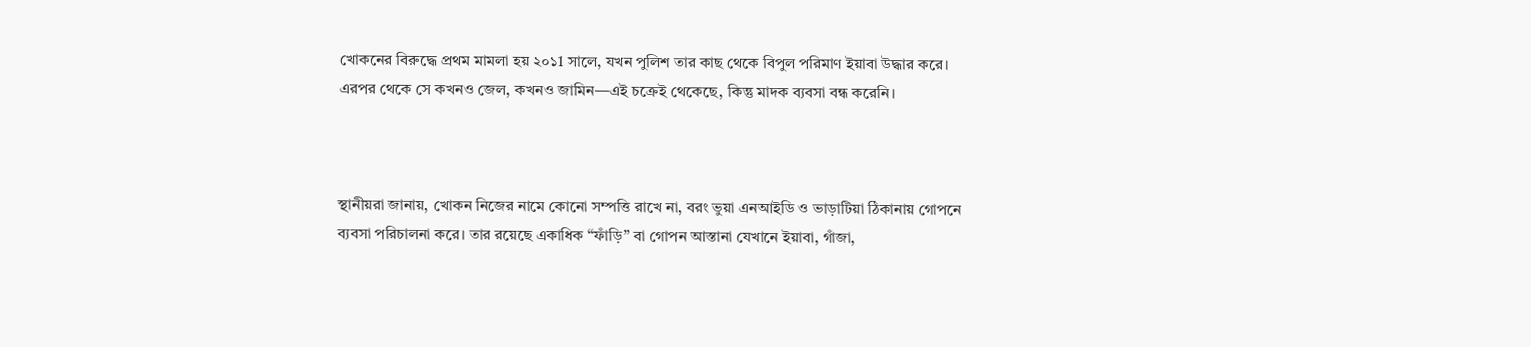খোকনের বিরুদ্ধে প্রথম মামলা হয় ২০১1 সালে, যখন পুলিশ তার কাছ থেকে বিপুল পরিমাণ ইয়াবা উদ্ধার করে। এরপর থেকে সে কখনও জেল, কখনও জামিন—এই চক্রেই থেকেছে, কিন্তু মাদক ব্যবসা বন্ধ করেনি।



স্থানীয়রা জানায়, খোকন নিজের নামে কোনো সম্পত্তি রাখে না, বরং ভুয়া এনআইডি ও ভাড়াটিয়া ঠিকানায় গোপনে ব্যবসা পরিচালনা করে। তার রয়েছে একাধিক “ফাঁড়ি” বা গোপন আস্তানা যেখানে ইয়াবা, গাঁজা,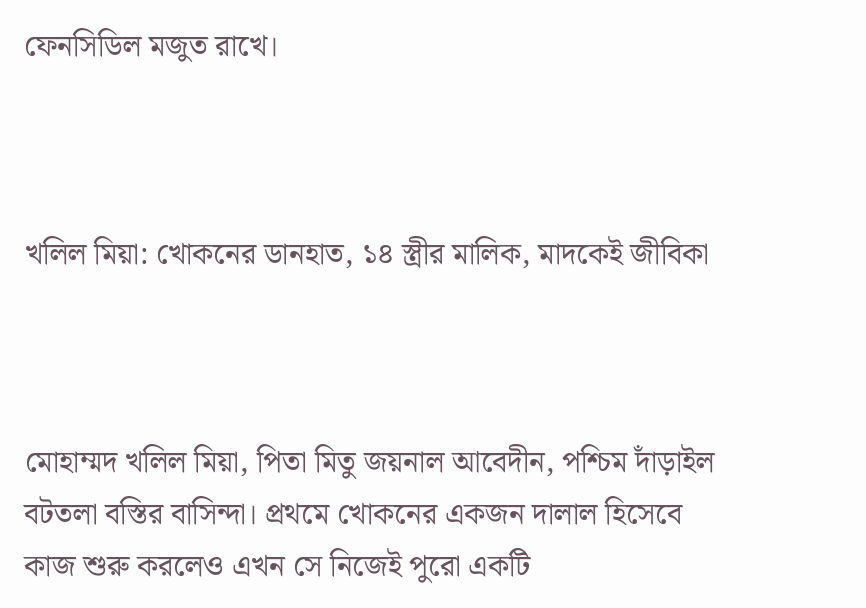ফেনসিডিল মজুত রাখে।



খলিল মিয়া: খোকনের ডানহাত, ১৪ স্ত্রীর মালিক, মাদকেই জীবিকা



মোহাম্মদ খলিল মিয়া, পিতা মিতু জয়নাল আবেদীন, পশ্চিম দাঁড়াইল বটতলা বস্তির বাসিন্দা। প্রথমে খোকনের একজন দালাল হিসেবে কাজ শুরু করলেও এখন সে নিজেই পুরো একটি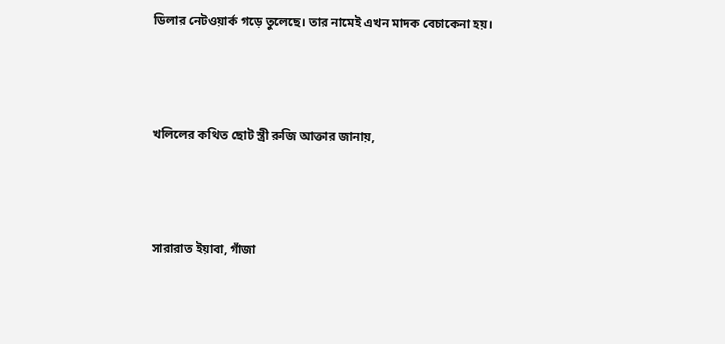ডিলার নেটওয়ার্ক গড়ে তুলেছে। তার নামেই এখন মাদক বেচাকেনা হয়।



খলিলের কথিত ছোট স্ত্রী রুজি আক্তার জানায়,



সারারাত ইয়াবা, গাঁজা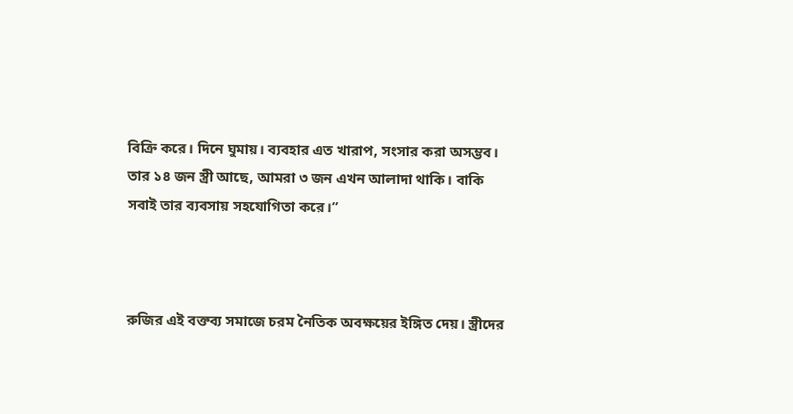বিক্রি করে। দিনে ঘুমায়। ব্যবহার এত খারাপ, সংসার করা অসম্ভব। তার ১৪ জন স্ত্রী আছে, আমরা ৩ জন এখন আলাদা থাকি। বাকি সবাই তার ব্যবসায় সহযোগিতা করে।”



রুজির এই বক্তব্য সমাজে চরম নৈতিক অবক্ষয়ের ইঙ্গিত দেয়। স্ত্রীদের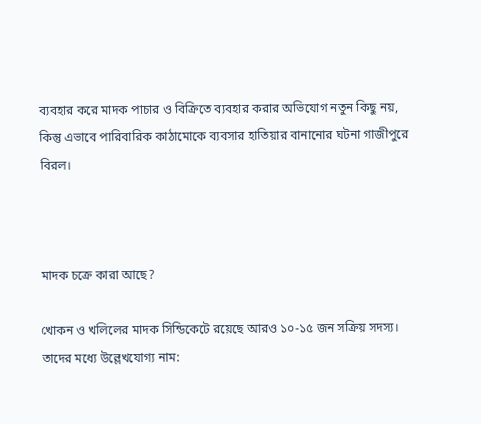ব্যবহার করে মাদক পাচার ও বিক্রিতে ব্যবহার করার অভিযোগ নতুন কিছু নয়, কিন্তু এভাবে পারিবারিক কাঠামোকে ব্যবসার হাতিয়ার বানানোর ঘটনা গাজীপুরে বিরল।



মাদক চক্রে কারা আছে?

খোকন ও খলিলের মাদক সিন্ডিকেটে রয়েছে আরও ১০-১৫ জন সক্রিয় সদস্য। তাদের মধ্যে উল্লেখযোগ্য নাম: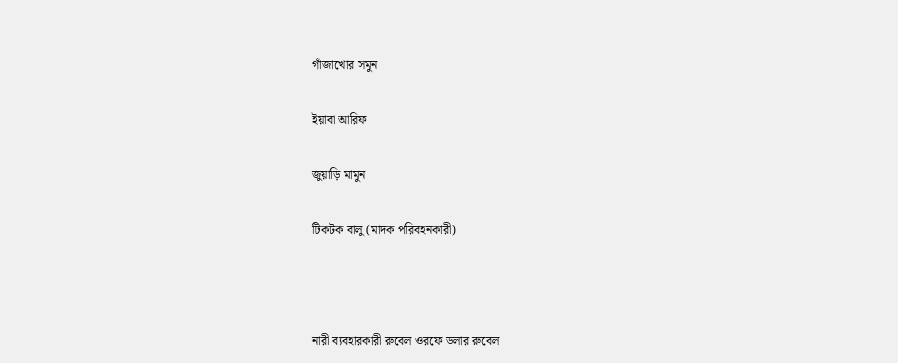গাঁজাখোর সমুন

ইয়াবা আরিফ

জুয়াড়ি মামুন

টিকটক বালু (মাদক পরিবহনকারী)



নারী ব্যবহারকারী রুবেল ওরফে ডলার রুবেল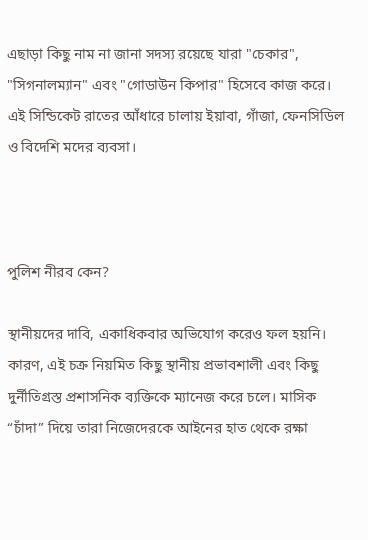এছাড়া কিছু নাম না জানা সদস্য রয়েছে যারা "চেকার", "সিগনালম্যান" এবং "গোডাউন কিপার" হিসেবে কাজ করে। এই সিন্ডিকেট রাতের আঁধারে চালায় ইয়াবা, গাঁজা, ফেনসিডিল ও বিদেশি মদের ব্যবসা।



পুলিশ নীরব কেন?

স্থানীয়দের দাবি, একাধিকবার অভিযোগ করেও ফল হয়নি। কারণ, এই চক্র নিয়মিত কিছু স্থানীয় প্রভাবশালী এবং কিছু দুর্নীতিগ্রস্ত প্রশাসনিক ব্যক্তিকে ম্যানেজ করে চলে। মাসিক “চাঁদা” দিয়ে তারা নিজেদেরকে আইনের হাত থেকে রক্ষা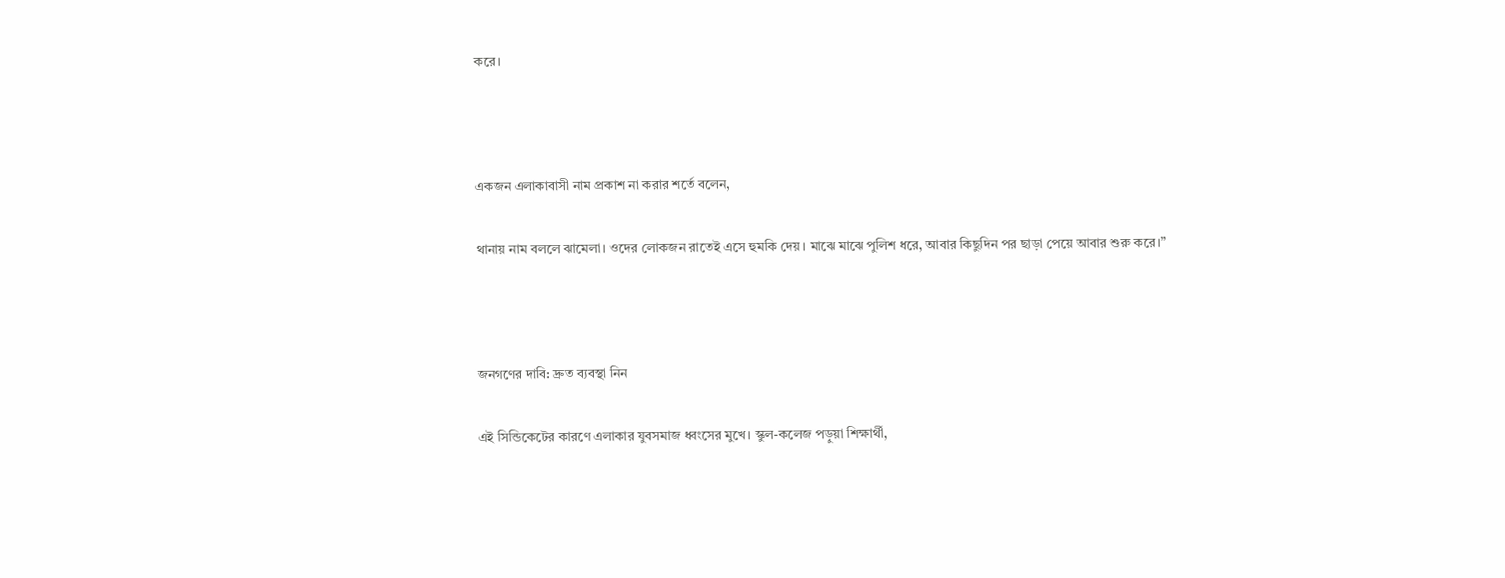করে।



একজন এলাকাবাসী নাম প্রকাশ না করার শর্তে বলেন,

থানায় নাম বললে ঝামেলা। ওদের লোকজন রাতেই এসে হুমকি দেয়। মাঝে মাঝে পুলিশ ধরে, আবার কিছুদিন পর ছাড়া পেয়ে আবার শুরু করে।”



জনগণের দাবি: দ্রুত ব্যবস্থা নিন

এই সিন্ডিকেটের কারণে এলাকার যুবসমাজ ধ্বংসের মুখে। স্কুল-কলেজ পড়ুয়া শিক্ষার্থী,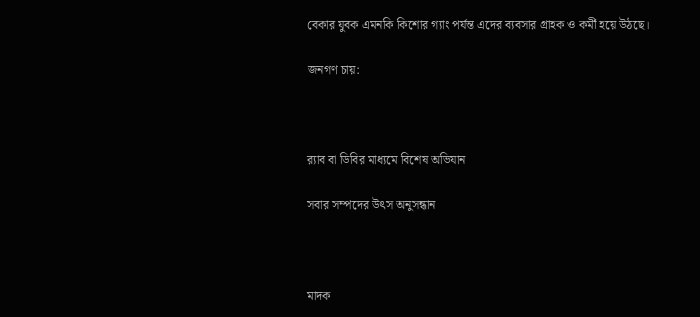বেকার যুবক এমনকি কিশোর গ্যাং পর্যন্ত এদের ব্যবসার গ্রাহক ও কর্মী হয়ে উঠছে।

জনগণ চায়:



র‍্যাব বা ডিবির মাধ্যমে বিশেষ অভিযান

সবার সম্পদের উৎস অনুসন্ধান



মাদক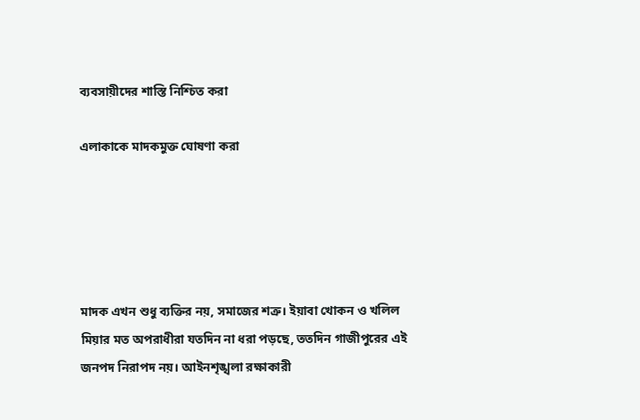ব্যবসায়ীদের শাস্তি নিশ্চিত করা

এলাকাকে মাদকমুক্ত ঘোষণা করা





মাদক এখন শুধু ব্যক্তির নয়, সমাজের শত্রু। ইয়াবা খোকন ও খলিল মিয়ার মত অপরাধীরা যতদিন না ধরা পড়ছে, ততদিন গাজীপুরের এই জনপদ নিরাপদ নয়। আইনশৃঙ্খলা রক্ষাকারী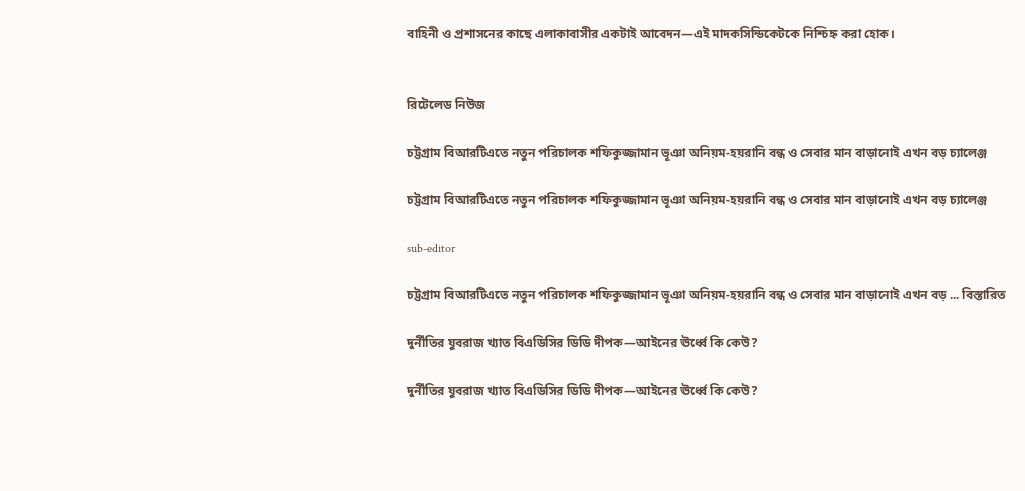বাহিনী ও প্রশাসনের কাছে এলাকাবাসীর একটাই আবেদন—এই মাদকসিন্ডিকেটকে নিশ্চিহ্ন করা হোক।


রিটেলেড নিউজ

চট্টগ্রাম বিআরটিএতে নতুন পরিচালক শফিকুজ্জামান ভূঞা অনিয়ম-হয়রানি বন্ধ ও সেবার মান বাড়ানোই এখন বড় চ্যালেঞ্জ

চট্টগ্রাম বিআরটিএতে নতুন পরিচালক শফিকুজ্জামান ভূঞা অনিয়ম-হয়রানি বন্ধ ও সেবার মান বাড়ানোই এখন বড় চ্যালেঞ্জ

sub-editor

চট্টগ্রাম বিআরটিএতে নতুন পরিচালক শফিকুজ্জামান ভূঞা অনিয়ম-হয়রানি বন্ধ ও সেবার মান বাড়ানোই এখন বড় ... বিস্তারিত

দুর্নীতির যুবরাজ খ্যাত বিএডিসির ডিডি দীপক—আইনের ঊর্ধ্বে কি কেউ?

দুর্নীতির যুবরাজ খ্যাত বিএডিসির ডিডি দীপক—আইনের ঊর্ধ্বে কি কেউ?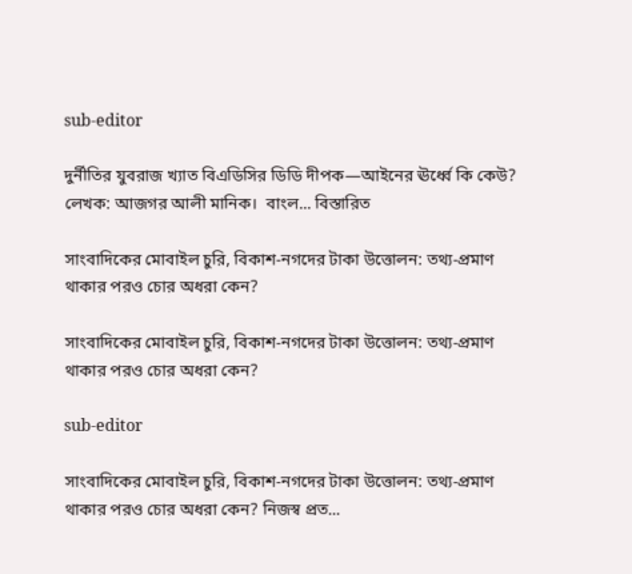sub-editor

দুর্নীতির যুবরাজ খ্যাত বিএডিসির ডিডি দীপক—আইনের ঊর্ধ্বে কি কেউ? লেখক: আজগর আলী মানিক।  বাংল... বিস্তারিত

সাংবাদিকের মোবাইল চুরি, বিকাশ-নগদের টাকা উত্তোলন: তথ্য-প্রমাণ থাকার পরও চোর অধরা কেন?

সাংবাদিকের মোবাইল চুরি, বিকাশ-নগদের টাকা উত্তোলন: তথ্য-প্রমাণ থাকার পরও চোর অধরা কেন?

sub-editor

সাংবাদিকের মোবাইল চুরি, বিকাশ-নগদের টাকা উত্তোলন: তথ্য-প্রমাণ থাকার পরও চোর অধরা কেন? নিজস্ব প্রত...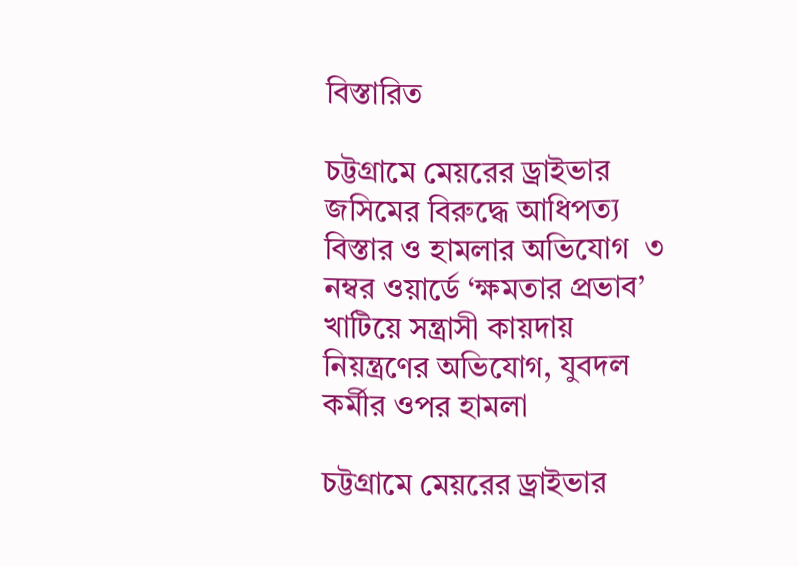বিস্তারিত

চট্টগ্রামে মেয়রের ড্রাইভার জসিমের বিরুদ্ধে আধিপত্য বিস্তার ও হামলার অভিযোগ  ৩ নম্বর ওয়ার্ডে ‘ক্ষমতার প্রভাব’ খাটিয়ে সন্ত্রাসী কায়দায় নিয়ন্ত্রণের অভিযোগ, যুবদল কর্মীর ওপর হামলা

চট্টগ্রামে মেয়রের ড্রাইভার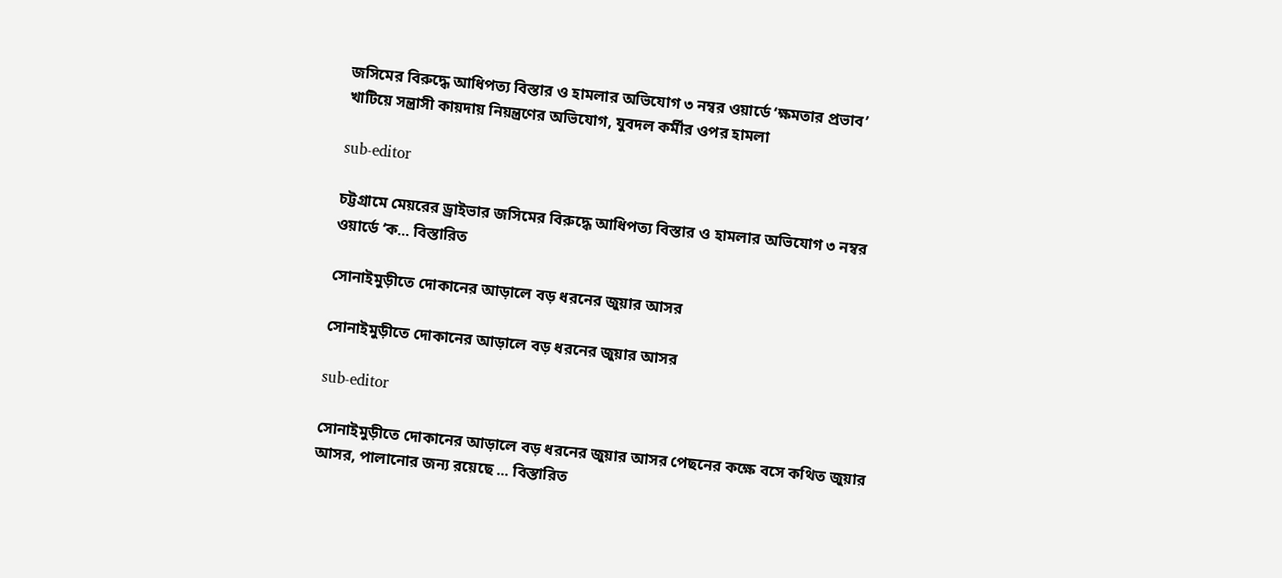জসিমের বিরুদ্ধে আধিপত্য বিস্তার ও হামলার অভিযোগ ৩ নম্বর ওয়ার্ডে ‘ক্ষমতার প্রভাব’ খাটিয়ে সন্ত্রাসী কায়দায় নিয়ন্ত্রণের অভিযোগ, যুবদল কর্মীর ওপর হামলা

sub-editor

চট্টগ্রামে মেয়রের ড্রাইভার জসিমের বিরুদ্ধে আধিপত্য বিস্তার ও হামলার অভিযোগ ৩ নম্বর ওয়ার্ডে ‘ক... বিস্তারিত

সোনাইমুড়ীতে দোকানের আড়ালে বড় ধরনের জুয়ার আসর

সোনাইমুড়ীতে দোকানের আড়ালে বড় ধরনের জুয়ার আসর

sub-editor

সোনাইমুড়ীতে দোকানের আড়ালে বড় ধরনের জুয়ার আসর পেছনের কক্ষে বসে কথিত জুয়ার আসর, পালানোর জন্য রয়েছে ... বিস্তারিত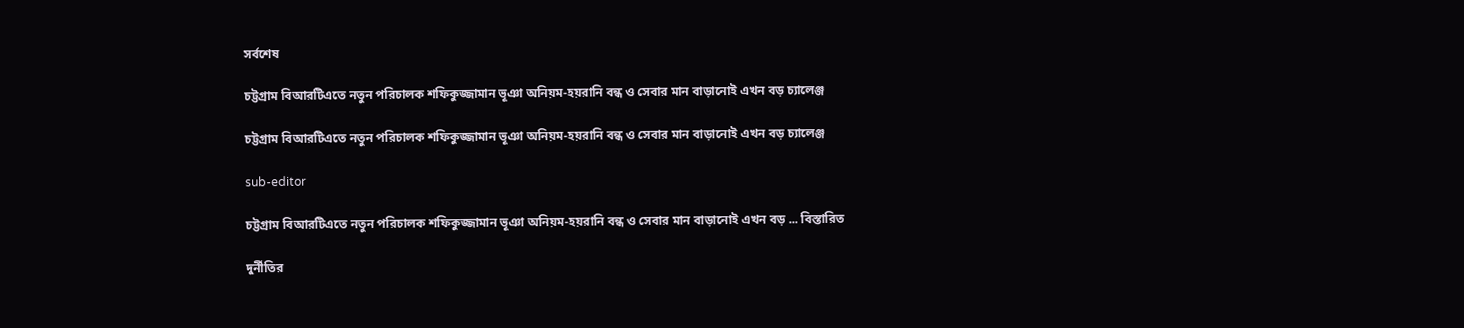সর্বশেষ

চট্টগ্রাম বিআরটিএতে নতুন পরিচালক শফিকুজ্জামান ভূঞা অনিয়ম-হয়রানি বন্ধ ও সেবার মান বাড়ানোই এখন বড় চ্যালেঞ্জ

চট্টগ্রাম বিআরটিএতে নতুন পরিচালক শফিকুজ্জামান ভূঞা অনিয়ম-হয়রানি বন্ধ ও সেবার মান বাড়ানোই এখন বড় চ্যালেঞ্জ

sub-editor

চট্টগ্রাম বিআরটিএতে নতুন পরিচালক শফিকুজ্জামান ভূঞা অনিয়ম-হয়রানি বন্ধ ও সেবার মান বাড়ানোই এখন বড় ... বিস্তারিত

দুর্নীতির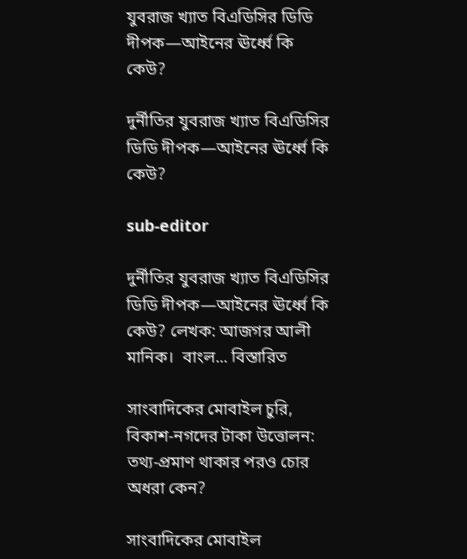যুবরাজ খ্যাত বিএডিসির ডিডি দীপক—আইনের ঊর্ধ্বে কি কেউ?

দুর্নীতির যুবরাজ খ্যাত বিএডিসির ডিডি দীপক—আইনের ঊর্ধ্বে কি কেউ?

sub-editor

দুর্নীতির যুবরাজ খ্যাত বিএডিসির ডিডি দীপক—আইনের ঊর্ধ্বে কি কেউ? লেখক: আজগর আলী মানিক।  বাংল... বিস্তারিত

সাংবাদিকের মোবাইল চুরি, বিকাশ-নগদের টাকা উত্তোলন: তথ্য-প্রমাণ থাকার পরও চোর অধরা কেন?

সাংবাদিকের মোবাইল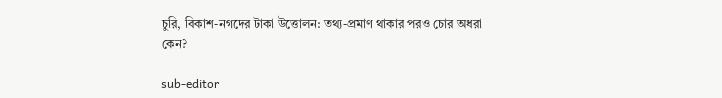চুরি, বিকাশ-নগদের টাকা উত্তোলন: তথ্য-প্রমাণ থাকার পরও চোর অধরা কেন?

sub-editor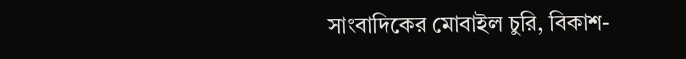সাংবাদিকের মোবাইল চুরি, বিকাশ-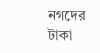নগদের টাকা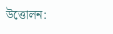উত্তোলন: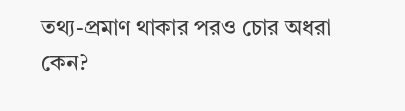তথ্য-প্রমাণ থাকার পরও চোর অধরা কেন?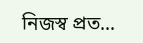নিজস্ব প্রত...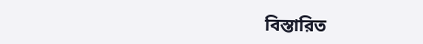বিস্তারিত